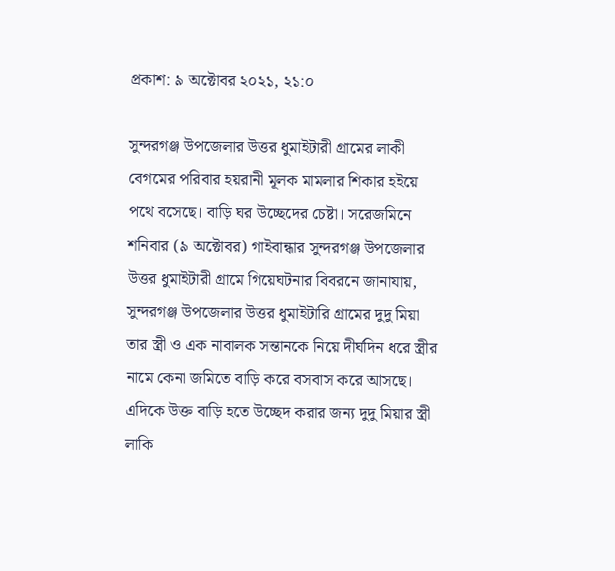প্রকাশ: ৯ অক্টোবর ২০২১, ২১:০

সুন্দরগঞ্জ উপজেলার উত্তর ধুমাইটারী গ্রামের লাকী বেগমের পরিবার হয়রানী মূলক মামলার শিকার হইয়ে পথে বসেছে। বাড়ি ঘর উচ্ছেদের চেষ্টা। সরেজমিনে শনিবার (৯ অক্টোবর) গাইবান্ধার সুন্দরগঞ্জ উপজেলার উত্তর ধুমাইটারী গ্রামে গিয়েঘটনার বিবরনে জানাযায়, সুন্দরগঞ্জ উপজেলার উত্তর ধুমাইটারি গ্রামের দুদু মিয়া তার স্ত্রী ও এক নাবালক সন্তানকে নিয়ে দীর্ঘদিন ধরে স্ত্রীর নামে কেনা জমিতে বাড়ি করে বসবাস করে আসছে।
এদিকে উক্ত বাড়ি হতে উচ্ছেদ করার জন্য দুদু মিয়ার স্ত্রী লাকি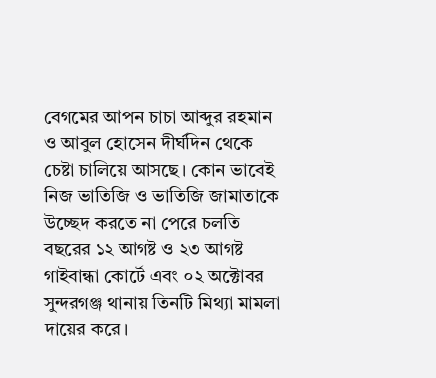বেগমের আপন চাচা আব্দুর রহমান ও আবুল হোসেন দীর্ঘদিন থেকে চেষ্টা চালিয়ে আসছে। কোন ভাবেই নিজ ভাতিজি ও ভাতিজি জামাতাকে উচ্ছেদ করতে না পেরে চলতি বছরের ১২ আগষ্ট ও ২৩ আগষ্ট গাইবান্ধা কোর্টে এবং ০২ অক্টোবর সুন্দরগঞ্জ থানায় তিনটি মিথ্যা মামলা দায়ের করে।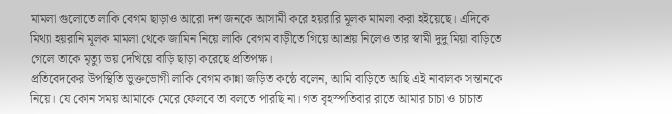মামলা গুলোতে লাকি বেগম ছাড়াও আরো দশ জনকে আসামী করে হয়রারি মূলক মামলা করা হইয়েছে। এদিকে মিথ্যা হয়রানি মূলক মামলা থেকে জামিন নিয়ে লাকি বেগম বাড়ীতে গিয়ে আশ্রয় নিলেও তার স্বামী দুদু মিয়া বাড়িতে গেলে তাকে মৃত্যু ভয় দেখিয়ে বাড়ি ছাড়া করেছে প্রতিপক্ষ।
প্রতিবেদকের উপস্থিতি ভুক্তভোগী লাকি বেগম কান্না জড়িত কন্ঠে বলেন, আমি বাড়িতে আছি এই নাবালক সন্তানকে নিয়ে। যে কোন সময় আমাকে মেরে ফেলবে তা বলতে পারছি না। গত বৃহস্পতিবার রাতে আমার চাচা ও চাচাত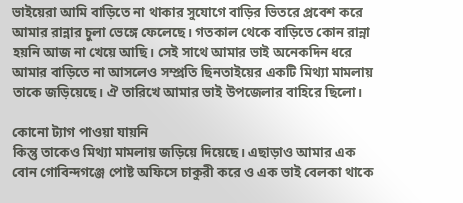ভাইয়েরা আমি বাড়িতে না থাকার সুযোগে বাড়ির ভিতরে প্রবেশ করে আমার রান্নার চুলা ভেঙ্গে ফেলেছে। গতকাল থেকে বাড়িতে কোন রান্না হয়নি আজ না খেয়ে আছি। সেই সাথে আমার ভাই অনেকদিন ধরে আমার বাড়িতে না আসলেও সম্প্রতি ছিনতাইয়ের একটি মিথ্যা মামলায় তাকে জড়িয়েছে। ঐ তারিখে আমার ভাই উপজেলার বাহিরে ছিলো।

কোনো ট্যাগ পাওয়া যায়নি
কিন্তু তাকেও মিথ্যা মামলায় জড়িয়ে দিয়েছে। এছাড়াও আমার এক বোন গোবিন্দগঞ্জে পোষ্ট অফিসে চাকুরী করে ও এক ভাই বেলকা থাকে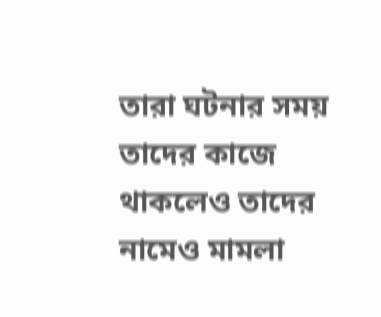তারা ঘটনার সময় তাদের কাজে থাকলেও তাদের নামেও মামলা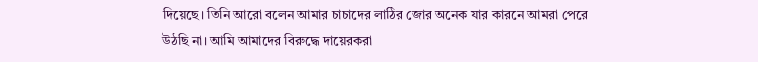দিয়েছে। তিনি আরো বলেন আমার চাচাদের লাঠির জোর অনেক যার কারনে আমরা পেরে উঠছি না। আমি আমাদের বিরুদ্ধে দায়েরকরা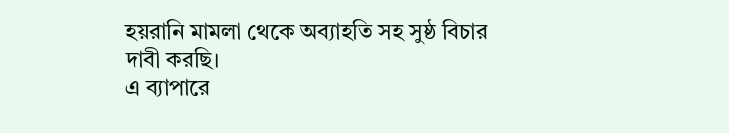হয়রানি মামলা থেকে অব্যাহতি সহ সুষ্ঠ বিচার দাবী করছি।
এ ব্যাপারে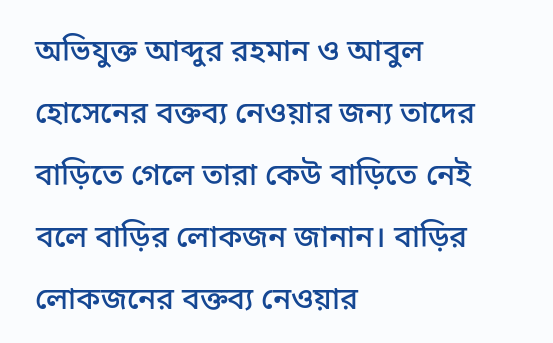অভিযুক্ত আব্দুর রহমান ও আবুল হোসেনের বক্তব্য নেওয়ার জন্য তাদের বাড়িতে গেলে তারা কেউ বাড়িতে নেই বলে বাড়ির লোকজন জানান। বাড়ির লোকজনের বক্তব্য নেওয়ার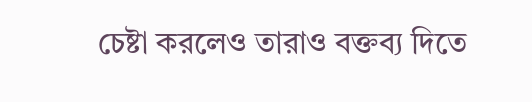চেষ্টা করলেও তারাও বক্তব্য দিতে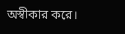অস্বীকার করে।